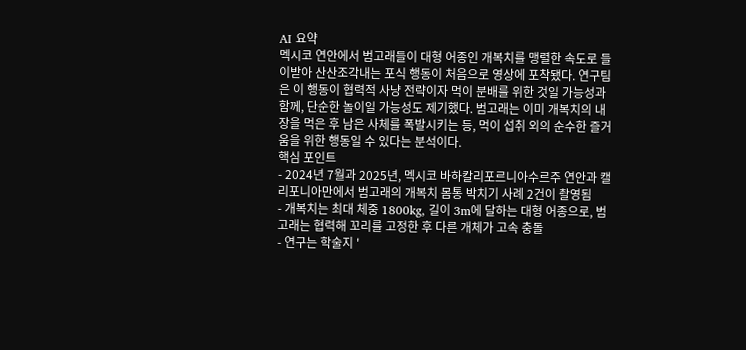AI 요약
멕시코 연안에서 범고래들이 대형 어종인 개복치를 맹렬한 속도로 들이받아 산산조각내는 포식 행동이 처음으로 영상에 포착됐다. 연구팀은 이 행동이 협력적 사냥 전략이자 먹이 분배를 위한 것일 가능성과 함께, 단순한 놀이일 가능성도 제기했다. 범고래는 이미 개복치의 내장을 먹은 후 남은 사체를 폭발시키는 등, 먹이 섭취 외의 순수한 즐거움을 위한 행동일 수 있다는 분석이다.
핵심 포인트
- 2024년 7월과 2025년, 멕시코 바하칼리포르니아수르주 연안과 캘리포니아만에서 범고래의 개복치 몸통 박치기 사례 2건이 촬영됨
- 개복치는 최대 체중 1800kg, 길이 3m에 달하는 대형 어종으로, 범고래는 협력해 꼬리를 고정한 후 다른 개체가 고속 충돌
- 연구는 학술지 '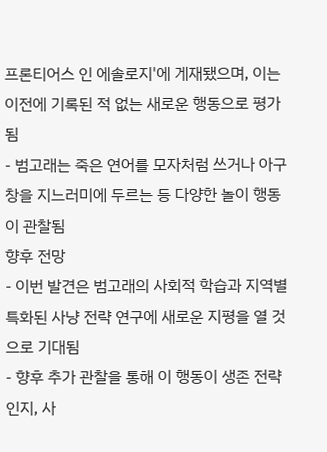프론티어스 인 에솔로지'에 게재됐으며, 이는 이전에 기록된 적 없는 새로운 행동으로 평가됨
- 범고래는 죽은 연어를 모자처럼 쓰거나 아구창을 지느러미에 두르는 등 다양한 놀이 행동이 관찰됨
향후 전망
- 이번 발견은 범고래의 사회적 학습과 지역별 특화된 사냥 전략 연구에 새로운 지평을 열 것으로 기대됨
- 향후 추가 관찰을 통해 이 행동이 생존 전략인지, 사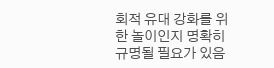회적 유대 강화를 위한 놀이인지 명확히 규명될 필요가 있음